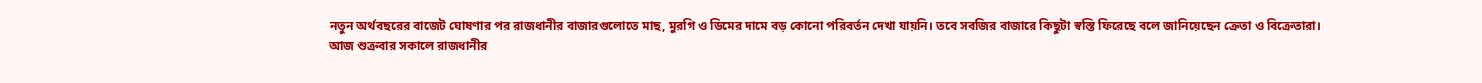নতুন অর্থবছরের বাজেট ঘোষণার পর রাজধানীর বাজারগুলোতে মাছ, মুরগি ও ডিমের দামে বড় কোনো পরিবর্তন দেখা যায়নি। তবে সবজির বাজারে কিছুটা স্বস্তি ফিরেছে বলে জানিয়েছেন ক্রেতা ও বিক্রেতারা।
আজ শুক্রবার সকালে রাজধানীর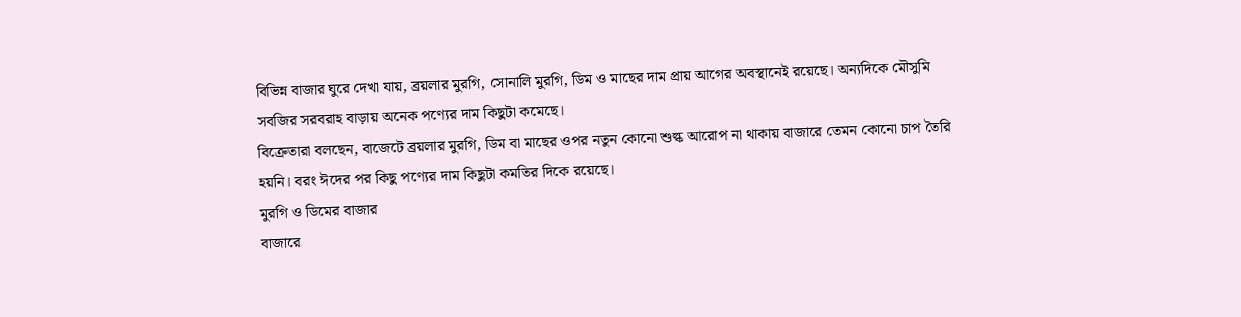বিভিন্ন বাজার ঘুরে দেখা যায়, ব্রয়লার মুরগি, সোনালি মুরগি, ডিম ও মাছের দাম প্রায় আগের অবস্থানেই রয়েছে। অন্যদিকে মৌসুমি সবজির সরবরাহ বাড়ায় অনেক পণ্যের দাম কিছুটা কমেছে।
বিক্রেতারা বলছেন, বাজেটে ব্রয়লার মুরগি, ডিম বা মাছের ওপর নতুন কোনো শুল্ক আরোপ না থাকায় বাজারে তেমন কোনো চাপ তৈরি হয়নি। বরং ঈদের পর কিছু পণ্যের দাম কিছুটা কমতির দিকে রয়েছে।
মুরগি ও ডিমের বাজার
বাজারে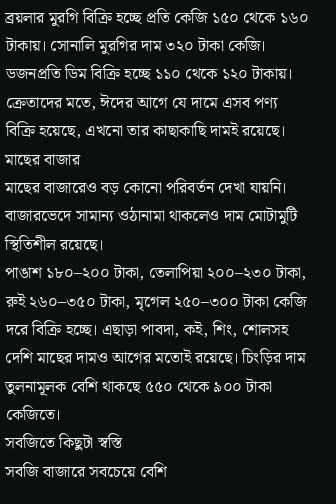ব্রয়লার মুরগি বিক্রি হচ্ছে প্রতি কেজি ১৫০ থেকে ১৬০ টাকায়। সোনালি মুরগির দাম ৩২০ টাকা কেজি। ডজনপ্রতি ডিম বিক্রি হচ্ছে ১১০ থেকে ১২০ টাকায়।
ক্রেতাদের মতে, ঈদের আগে যে দামে এসব পণ্য বিক্রি হয়েছে, এখনো তার কাছাকাছি দামই রয়েছে।
মাছের বাজার
মাছের বাজারেও বড় কোনো পরিবর্তন দেখা যায়নি। বাজারভেদে সামান্য ওঠানামা থাকলেও দাম মোটামুটি স্থিতিশীল রয়েছে।
পাঙাশ ১৮০–২০০ টাকা, তেলাপিয়া ২০০–২৩০ টাকা, রুই ২৬০–৩৫০ টাকা, মৃগেল ২৫০–৩০০ টাকা কেজি দরে বিক্রি হচ্ছে। এছাড়া পাবদা, কই, শিং, শোলসহ দেশি মাছের দামও আগের মতোই রয়েছে। চিংড়ির দাম তুলনামূলক বেশি থাকছে ৫৫০ থেকে ৯০০ টাকা কেজিতে।
সবজিতে কিছুটা স্বস্তি
সবজি বাজারে সবচেয়ে বেশি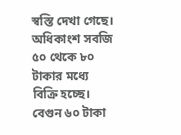স্বস্তি দেখা গেছে। অধিকাংশ সবজি ৫০ থেকে ৮০ টাকার মধ্যে বিক্রি হচ্ছে।
বেগুন ৬০ টাকা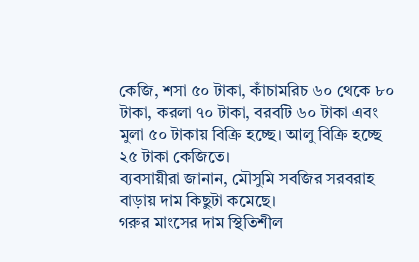কেজি, শসা ৫০ টাকা, কাঁচামরিচ ৬০ থেকে ৮০ টাকা, করলা ৭০ টাকা, বরবটি ৬০ টাকা এবং মুলা ৫০ টাকায় বিক্রি হচ্ছে। আলু বিক্রি হচ্ছে ২৫ টাকা কেজিতে।
ব্যবসায়ীরা জানান, মৌসুমি সবজির সরবরাহ বাড়ায় দাম কিছুটা কমেছে।
গরুর মাংসের দাম স্থিতিশীল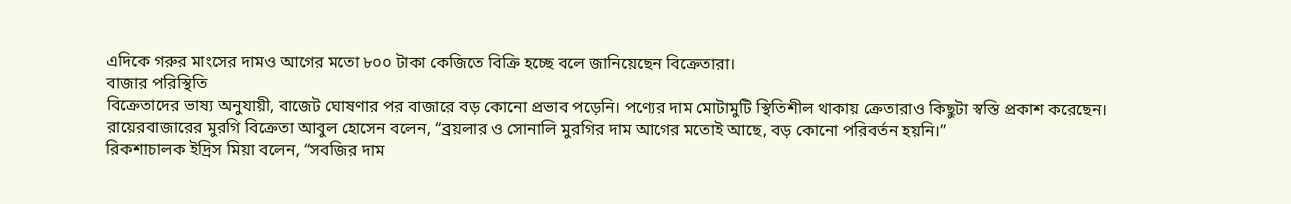এদিকে গরুর মাংসের দামও আগের মতো ৮০০ টাকা কেজিতে বিক্রি হচ্ছে বলে জানিয়েছেন বিক্রেতারা।
বাজার পরিস্থিতি
বিক্রেতাদের ভাষ্য অনুযায়ী, বাজেট ঘোষণার পর বাজারে বড় কোনো প্রভাব পড়েনি। পণ্যের দাম মোটামুটি স্থিতিশীল থাকায় ক্রেতারাও কিছুটা স্বস্তি প্রকাশ করেছেন।
রায়েরবাজারের মুরগি বিক্রেতা আবুল হোসেন বলেন, “ব্রয়লার ও সোনালি মুরগির দাম আগের মতোই আছে, বড় কোনো পরিবর্তন হয়নি।”
রিকশাচালক ইদ্রিস মিয়া বলেন, “সবজির দাম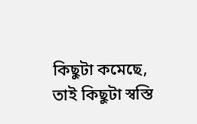কিছুটা কমেছে, তাই কিছুটা স্বস্তি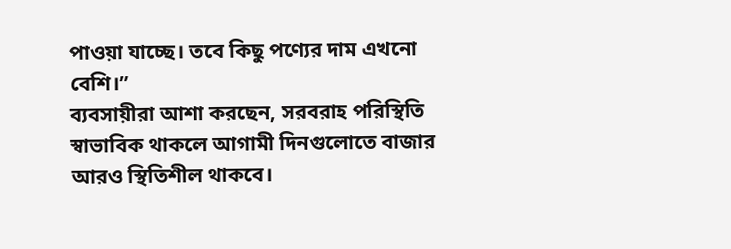পাওয়া যাচ্ছে। তবে কিছু পণ্যের দাম এখনো বেশি।”
ব্যবসায়ীরা আশা করছেন, সরবরাহ পরিস্থিতি স্বাভাবিক থাকলে আগামী দিনগুলোতে বাজার আরও স্থিতিশীল থাকবে।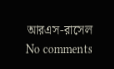আরএস-রাসেল
No comments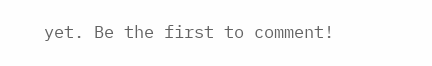yet. Be the first to comment!